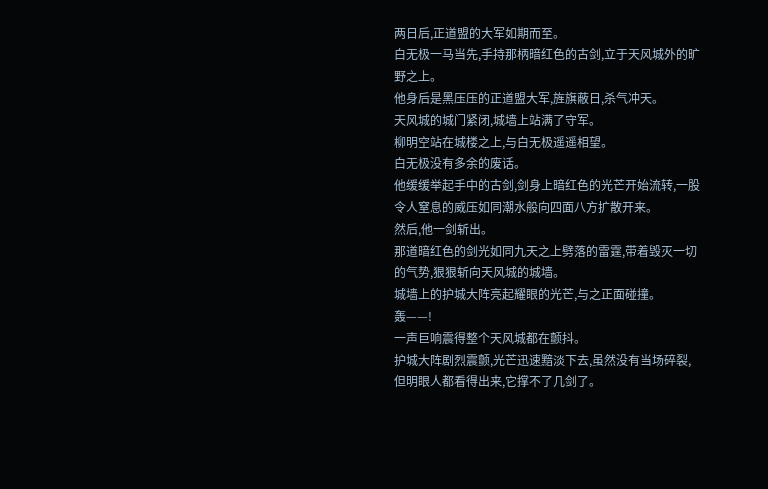两日后,正道盟的大军如期而至。
白无极一马当先,手持那柄暗红色的古剑,立于天风城外的旷野之上。
他身后是黑压压的正道盟大军,旌旗蔽日,杀气冲天。
天风城的城门紧闭,城墙上站满了守军。
柳明空站在城楼之上,与白无极遥遥相望。
白无极没有多余的废话。
他缓缓举起手中的古剑,剑身上暗红色的光芒开始流转,一股令人窒息的威压如同潮水般向四面八方扩散开来。
然后,他一剑斩出。
那道暗红色的剑光如同九天之上劈落的雷霆,带着毁灭一切的气势,狠狠斩向天风城的城墙。
城墙上的护城大阵亮起耀眼的光芒,与之正面碰撞。
轰——!
一声巨响震得整个天风城都在颤抖。
护城大阵剧烈震颤,光芒迅速黯淡下去,虽然没有当场碎裂,但明眼人都看得出来,它撑不了几剑了。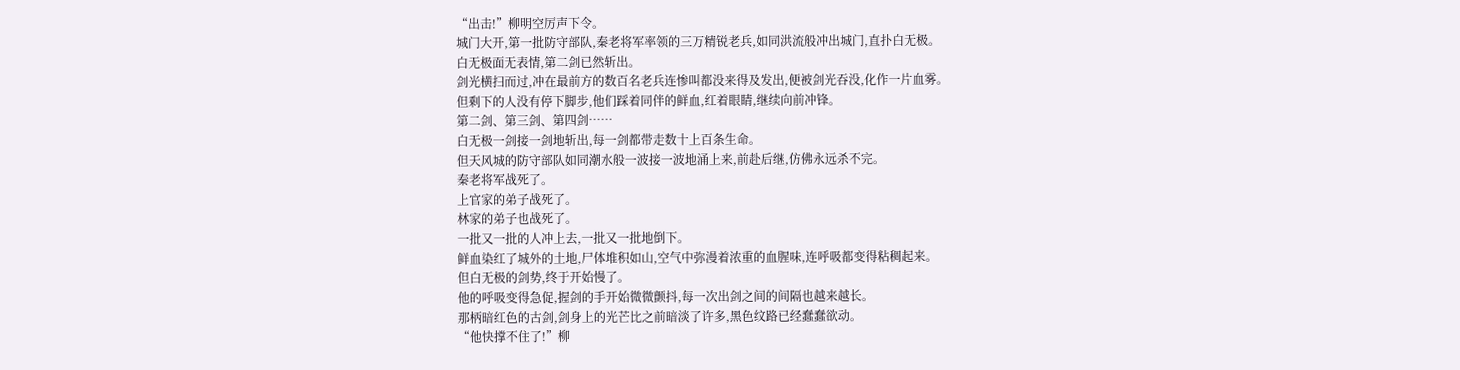“出击!”柳明空厉声下令。
城门大开,第一批防守部队,秦老将军率领的三万精锐老兵,如同洪流般冲出城门,直扑白无极。
白无极面无表情,第二剑已然斩出。
剑光横扫而过,冲在最前方的数百名老兵连惨叫都没来得及发出,便被剑光吞没,化作一片血雾。
但剩下的人没有停下脚步,他们踩着同伴的鲜血,红着眼睛,继续向前冲锋。
第二剑、第三剑、第四剑……
白无极一剑接一剑地斩出,每一剑都带走数十上百条生命。
但天风城的防守部队如同潮水般一波接一波地涌上来,前赴后继,仿佛永远杀不完。
秦老将军战死了。
上官家的弟子战死了。
林家的弟子也战死了。
一批又一批的人冲上去,一批又一批地倒下。
鲜血染红了城外的土地,尸体堆积如山,空气中弥漫着浓重的血腥味,连呼吸都变得粘稠起来。
但白无极的剑势,终于开始慢了。
他的呼吸变得急促,握剑的手开始微微颤抖,每一次出剑之间的间隔也越来越长。
那柄暗红色的古剑,剑身上的光芒比之前暗淡了许多,黑色纹路已经蠢蠢欲动。
“他快撑不住了!”柳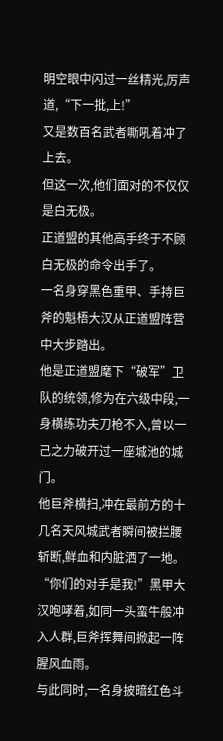明空眼中闪过一丝精光,厉声道,“下一批,上!”
又是数百名武者嘶吼着冲了上去。
但这一次,他们面对的不仅仅是白无极。
正道盟的其他高手终于不顾白无极的命令出手了。
一名身穿黑色重甲、手持巨斧的魁梧大汉从正道盟阵营中大步踏出。
他是正道盟麾下“破军”卫队的统领,修为在六级中段,一身横练功夫刀枪不入,曾以一己之力破开过一座城池的城门。
他巨斧横扫,冲在最前方的十几名天风城武者瞬间被拦腰斩断,鲜血和内脏洒了一地。
“你们的对手是我!”黑甲大汉咆哮着,如同一头蛮牛般冲入人群,巨斧挥舞间掀起一阵腥风血雨。
与此同时,一名身披暗红色斗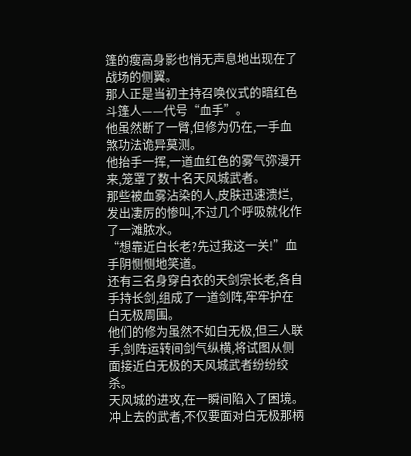篷的瘦高身影也悄无声息地出现在了战场的侧翼。
那人正是当初主持召唤仪式的暗红色斗篷人——代号“血手”。
他虽然断了一臂,但修为仍在,一手血煞功法诡异莫测。
他抬手一挥,一道血红色的雾气弥漫开来,笼罩了数十名天风城武者。
那些被血雾沾染的人,皮肤迅速溃烂,发出凄厉的惨叫,不过几个呼吸就化作了一滩脓水。
“想靠近白长老?先过我这一关!”血手阴恻恻地笑道。
还有三名身穿白衣的天剑宗长老,各自手持长剑,组成了一道剑阵,牢牢护在白无极周围。
他们的修为虽然不如白无极,但三人联手,剑阵运转间剑气纵横,将试图从侧面接近白无极的天风城武者纷纷绞杀。
天风城的进攻,在一瞬间陷入了困境。
冲上去的武者,不仅要面对白无极那柄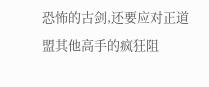恐怖的古剑,还要应对正道盟其他高手的疯狂阻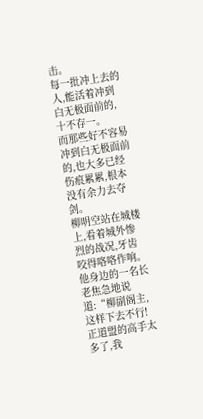击。
每一批冲上去的人,能活着冲到白无极面前的,十不存一。
而那些好不容易冲到白无极面前的,也大多已经伤痕累累,根本没有余力去夺剑。
柳明空站在城楼上,看着城外惨烈的战况,牙齿咬得咯咯作响。
他身边的一名长老焦急地说道:“柳副阁主,这样下去不行!正道盟的高手太多了,我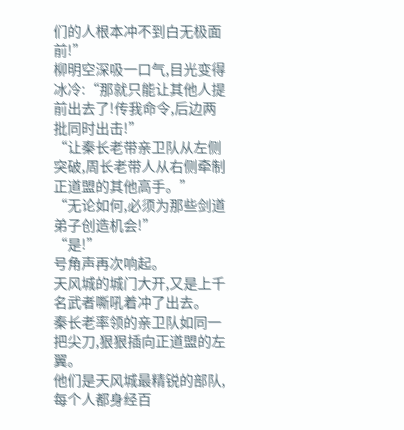们的人根本冲不到白无极面前!”
柳明空深吸一口气,目光变得冰冷:“那就只能让其他人提前出去了!传我命令,后边两批同时出击!”
“让秦长老带亲卫队从左侧突破,周长老带人从右侧牵制正道盟的其他高手。”
“无论如何,必须为那些剑道弟子创造机会!”
“是!”
号角声再次响起。
天风城的城门大开,又是上千名武者嘶吼着冲了出去。
秦长老率领的亲卫队如同一把尖刀,狠狠插向正道盟的左翼。
他们是天风城最精锐的部队,每个人都身经百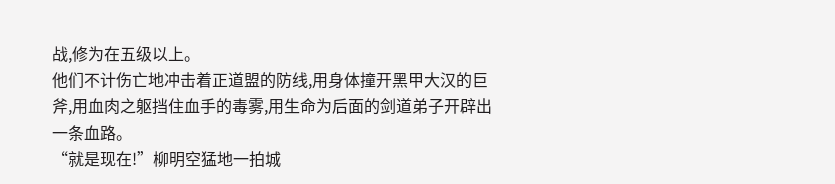战,修为在五级以上。
他们不计伤亡地冲击着正道盟的防线,用身体撞开黑甲大汉的巨斧,用血肉之躯挡住血手的毒雾,用生命为后面的剑道弟子开辟出一条血路。
“就是现在!”柳明空猛地一拍城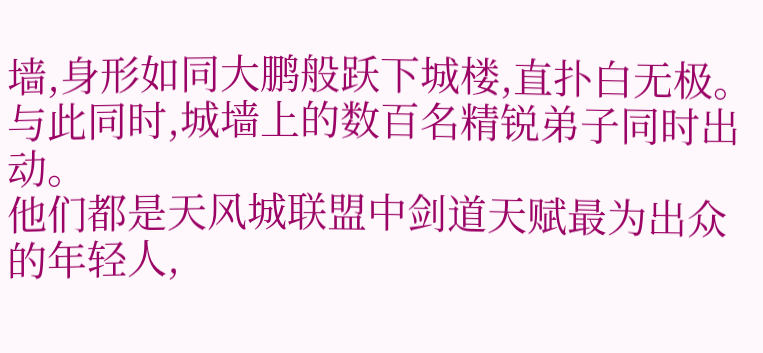墙,身形如同大鹏般跃下城楼,直扑白无极。
与此同时,城墙上的数百名精锐弟子同时出动。
他们都是天风城联盟中剑道天赋最为出众的年轻人,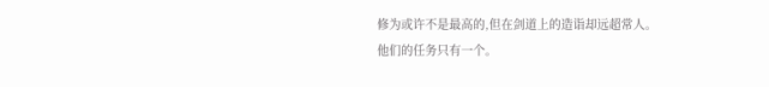修为或许不是最高的,但在剑道上的造诣却远超常人。
他们的任务只有一个。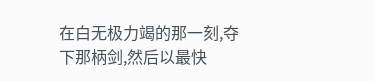在白无极力竭的那一刻,夺下那柄剑,然后以最快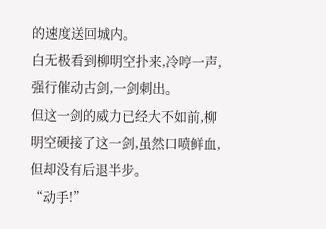的速度送回城内。
白无极看到柳明空扑来,冷哼一声,强行催动古剑,一剑刺出。
但这一剑的威力已经大不如前,柳明空硬接了这一剑,虽然口喷鲜血,但却没有后退半步。
“动手!”